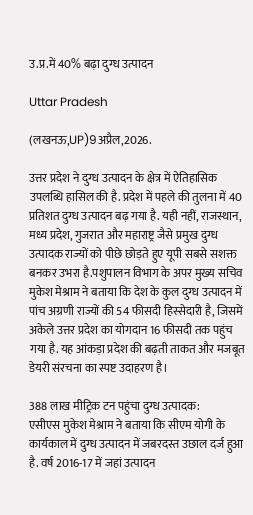उ.प्र.में 40% बढ़ा दुग्ध उत्पादन

Uttar Pradesh

(लखनऊ,UP)9अप्रैल,2026.

उत्तर प्रदेश ने दुग्ध उत्पादन के क्षेत्र में ऐतिहासिक उपलब्धि हासिल की है. प्रदेश में पहले की तुलना में 40 प्रतिशत दुग्ध उत्पादन बढ़ गया है. यही नहीं, राजस्थान, मध्य प्रदेश, गुजरात और महाराष्ट्र जैसे प्रमुख दुग्ध उत्पादक राज्यों को पीछे छोड़ते हुए यूपी सबसे सशक्त बनकर उभरा है.पशुपालन विभाग के अपर मुख्य सचिव मुकेश मेश्राम ने बताया कि देश के कुल दुग्ध उत्पादन में पांच अग्रणी राज्यों की 54 फीसदी हिस्सेदारी है, जिसमें अकेले उत्तर प्रदेश का योगदान 16 फीसदी तक पहुंच गया है. यह आंकड़ा प्रदेश की बढ़ती ताकत और मजबूत डेयरी संरचना का स्पष्ट उदाहरण है।

388 लाख मीट्रिक टन पहुंचा दुग्ध उत्पादक:
एसीएस मुकेश मेश्राम ने बताया कि सीएम योगी के कार्यकाल में दुग्ध उत्पादन में जबरदस्त उछाल दर्ज हुआ है. वर्ष 2016-17 में जहां उत्पादन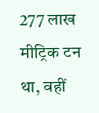277 लाख मीट्रिक टन था, वहीं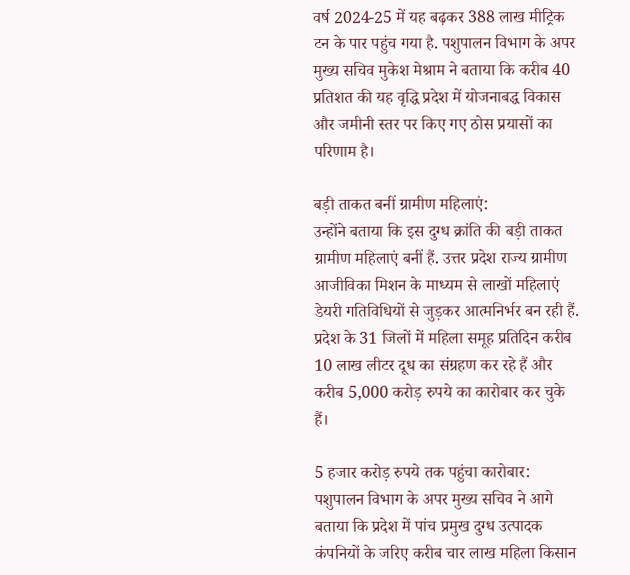वर्ष 2024-25 में यह बढ़कर 388 लाख मीट्रिक टन के पार पहुंच गया है. पशुपालन विभाग के अपर मुख्य सचिव मुकेश मेश्राम ने बताया कि करीब 40 प्रतिशत की यह वृद्धि प्रदेश में योजनाबद्ध विकास और जमीनी स्तर पर किए गए ठोस प्रयासों का परिणाम है।

बड़ी ताकत बनीं ग्रामीण महिलाएं:
उन्होंने बताया कि इस दुग्ध क्रांति की बड़ी ताकत ग्रामीण महिलाएं बनीं हैं. उत्तर प्रदेश राज्य ग्रामीण आजीविका मिशन के माध्यम से लाखों महिलाएं डेयरी गतिविधियों से जुड़कर आत्मनिर्भर बन रही हैं. प्रदेश के 31 जिलों में महिला समूह प्रतिदिन करीब 10 लाख लीटर दूध का संग्रहण कर रहे हैं और करीब 5,000 करोड़ रुपये का कारोबार कर चुके हैं।

5 हजार करोड़ रुपये तक पहुंचा कारोबार:
पशुपालन विभाग के अपर मुख्य सचिव ने आगे बताया कि प्रदेश में पांच प्रमुख दुग्ध उत्पादक कंपनियों के जरिए करीब चार लाख महिला किसान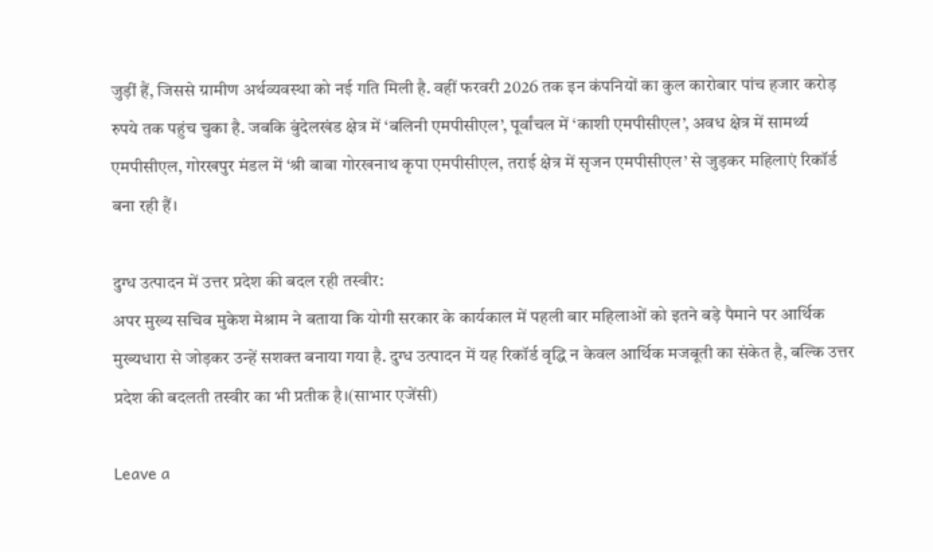जुड़ीं हैं, जिससे ग्रामीण अर्थव्यवस्था को नई गति मिली है. वहीं फरवरी 2026 तक इन कंपनियों का कुल कारोबार पांच हजार करोड़ रुपये तक पहुंच चुका है. जबकि बुंदेलखंड क्षेत्र में ‘बलिनी एमपीसीएल’, पूर्वांचल में ‘काशी एमपीसीएल’, अवध क्षेत्र में सामर्थ्य एमपीसीएल, गोरखपुर मंडल में ‘श्री बाबा गोरखनाथ कृपा एमपीसीएल, तराई क्षेत्र में सृजन एमपीसीएल’ से जुड़कर महिलाएं रिकॉर्ड बना रही हैं।

दुग्ध उत्पादन में उत्तर प्रदेश की बदल रही तस्वीर:
अपर मुख्य सचिव मुकेश मेश्राम ने बताया कि योगी सरकार के कार्यकाल में पहली बार महिलाओं को इतने बड़े पैमाने पर आर्थिक मुख्यधारा से जोड़कर उन्हें सशक्त बनाया गया है. दुग्ध उत्पादन में यह रिकॉर्ड वृद्धि न केवल आर्थिक मजबूती का संकेत है, बल्कि उत्तर प्रदेश की बदलती तस्वीर का भी प्रतीक है।(साभार एजेंसी)

Leave a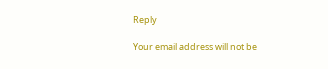Reply

Your email address will not be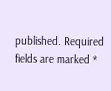published. Required fields are marked *